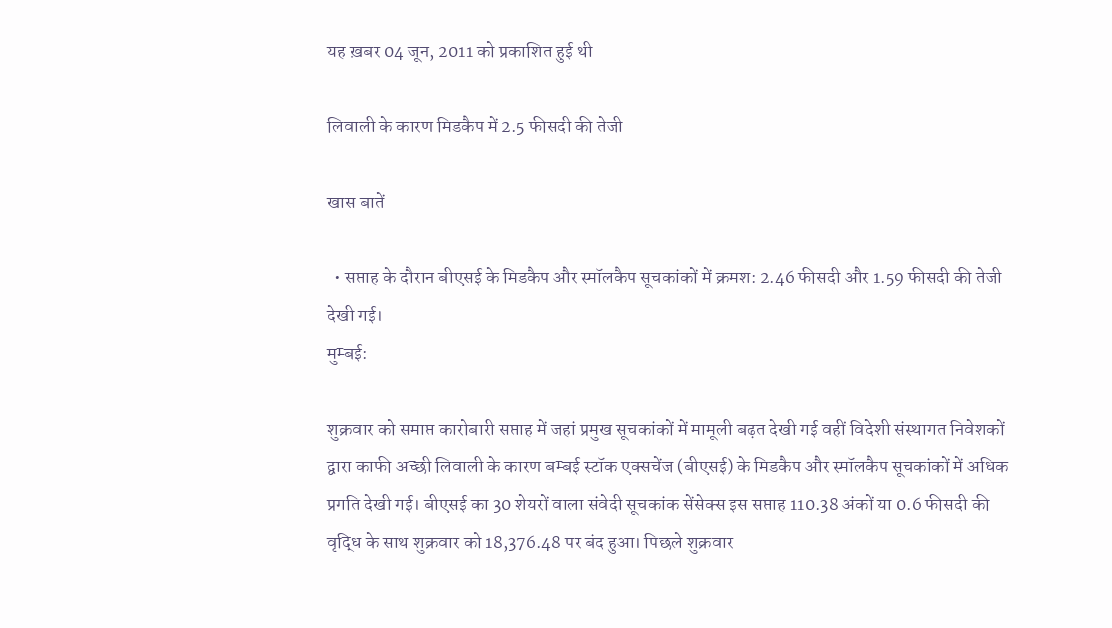यह ख़बर 04 जून, 2011 को प्रकाशित हुई थी

लिवाली के कारण मिडकैप में 2.5 फीसदी की तेजी

खास बातें

  • सप्ताह के दौरान बीएसई के मिडकैप और स्मॉलकैप सूचकांकों में क्रमश: 2.46 फीसदी और 1.59 फीसदी की तेजी देखी गई।
मुम्बई:

शुक्रवार को समाप्त कारोबारी सप्ताह में जहां प्रमुख सूचकांकों में मामूली बढ़त देखी गई वहीं विदेशी संस्थागत निवेशकों द्वारा काफी अच्छी लिवाली के कारण बम्बई स्टॉक एक्सचेंज (बीएसई) के मिडकैप और स्मॉलकैप सूचकांकों में अधिक प्रगति देखी गई। बीएसई का 30 शेयरों वाला संवेदी सूचकांक सेंसेक्स इस सप्ताह 110.38 अंकों या 0.6 फीसदी की वृद्धि के साथ शुक्रवार को 18,376.48 पर बंद हुआ। पिछले शुक्रवार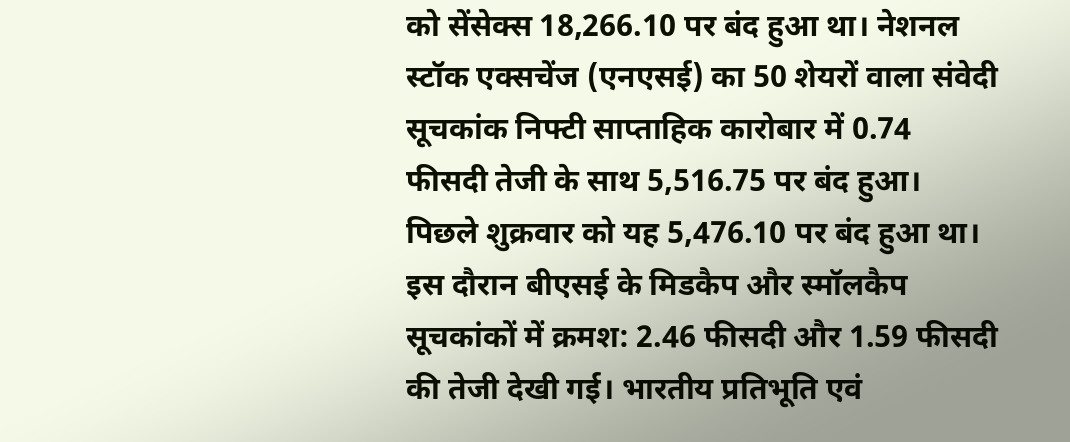को सेंसेक्स 18,266.10 पर बंद हुआ था। नेशनल स्टॉक एक्सचेंज (एनएसई) का 50 शेयरों वाला संवेदी सूचकांक निफ्टी साप्ताहिक कारोबार में 0.74 फीसदी तेजी के साथ 5,516.75 पर बंद हुआ। पिछले शुक्रवार को यह 5,476.10 पर बंद हुआ था। इस दौरान बीएसई के मिडकैप और स्मॉलकैप सूचकांकों में क्रमश: 2.46 फीसदी और 1.59 फीसदी की तेजी देखी गई। भारतीय प्रतिभूति एवं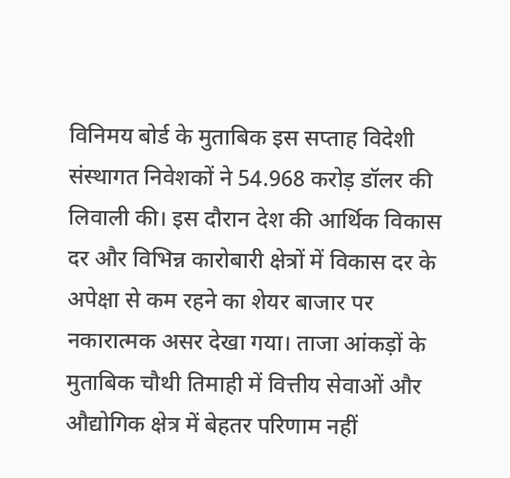विनिमय बोर्ड के मुताबिक इस सप्ताह विदेशी संस्थागत निवेशकों ने 54.968 करोड़ डॉलर की लिवाली की। इस दौरान देश की आर्थिक विकास दर और विभिन्न कारोबारी क्षेत्रों में विकास दर के अपेक्षा से कम रहने का शेयर बाजार पर नकारात्मक असर देखा गया। ताजा आंकड़ों के मुताबिक चौथी तिमाही में वित्तीय सेवाओं और औद्योगिक क्षेत्र में बेहतर परिणाम नहीं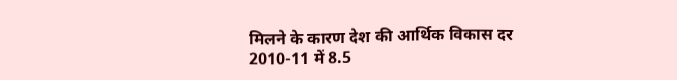मिलने के कारण देश की आर्थिक विकास दर 2010-11 में 8.5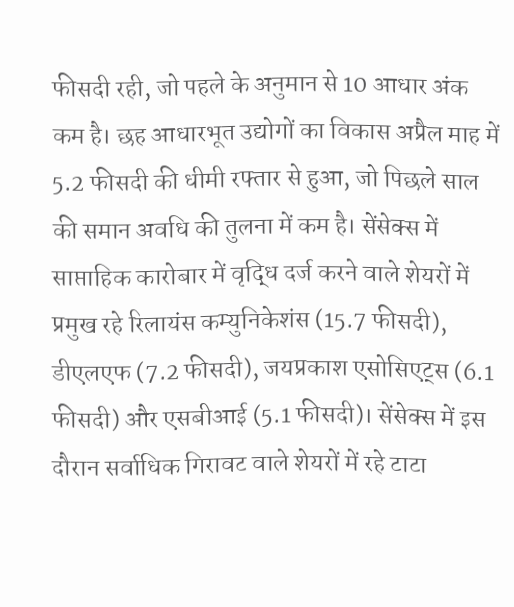फीसदी रही, जो पहले के अनुमान से 10 आधार अंक कम है। छह आधारभूत उद्योगों का विकास अप्रैल माह में 5.2 फीसदी की धीमी रफ्तार से हुआ, जो पिछले साल की समान अवधि की तुलना में कम है। सेंसेक्स में साप्ताहिक कारोबार में वृद्धि दर्ज करने वाले शेयरों में प्रमुख रहे रिलायंस कम्युनिकेशंस (15.7 फीसदी), डीएलएफ (7.2 फीसदी), जयप्रकाश एसोसिएट्स (6.1 फीसदी) और एसबीआई (5.1 फीसदी)। सेंसेक्स में इस दौरान सर्वाधिक गिरावट वाले शेयरों में रहे टाटा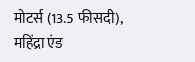मोटर्स (13.5 फीसदी), महिंद्रा एंड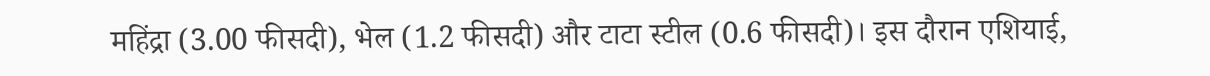महिंद्रा (3.00 फीसदी), भेल (1.2 फीसदी) और टाटा स्टील (0.6 फीसदी)। इस दौरान एशियाई,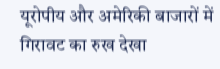यूरोपीय और अमेरिकी बाजारों में गिरावट का रुख देखा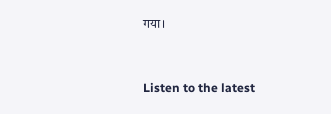गया।


Listen to the latest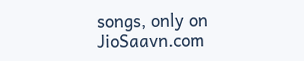songs, only on JioSaavn.com